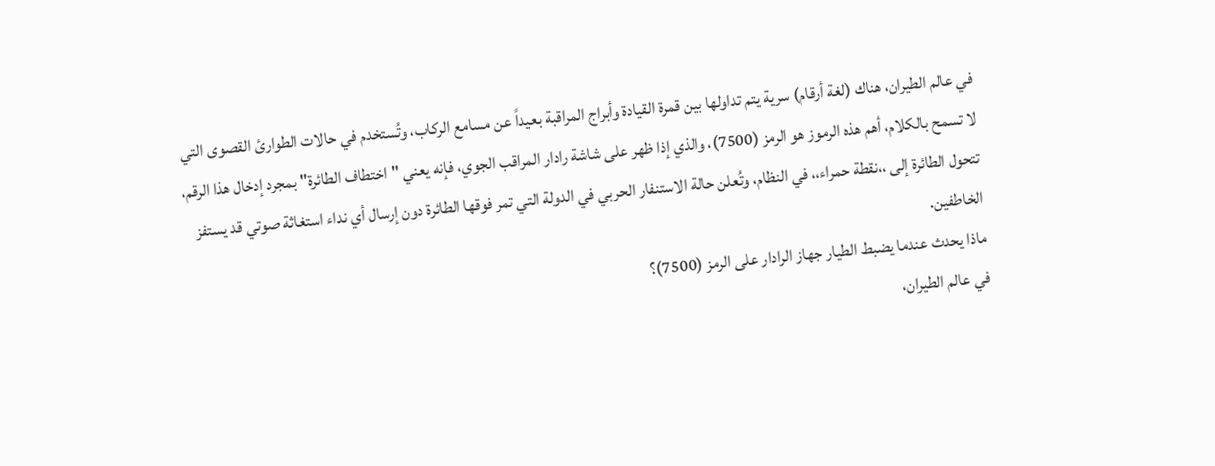في عالم الطيران، هناك (لغة أرقام) سرية يتم تداولها بين قمرة القيادة وأبراج المراقبة بعيداً عن مسامع الركاب، وتُستخدم في حالات الطوارئ القصوى التي لا تسمح بالكلام، أهم هذه الرموز هو الرمز (7500)، والذي إذا ظهر على شاشة رادار المراقب الجوي، فإنه يعني "اختطاف الطائرة" بمجرد إدخال هذا الرقم، تتحول الطائرة إلى ،،نقطة حمراء،، في النظام، وتُعلن حالة الاستنفار الحربي في الدولة التي تمر فوقها الطائرة دون إرسال أي نداء استغاثة صوتي قد يستفز الخاطفين.
ماذا يحدث عندما يضبط الطيار جهاز الرادار على الرمز (7500)؟
في عالم الطيران،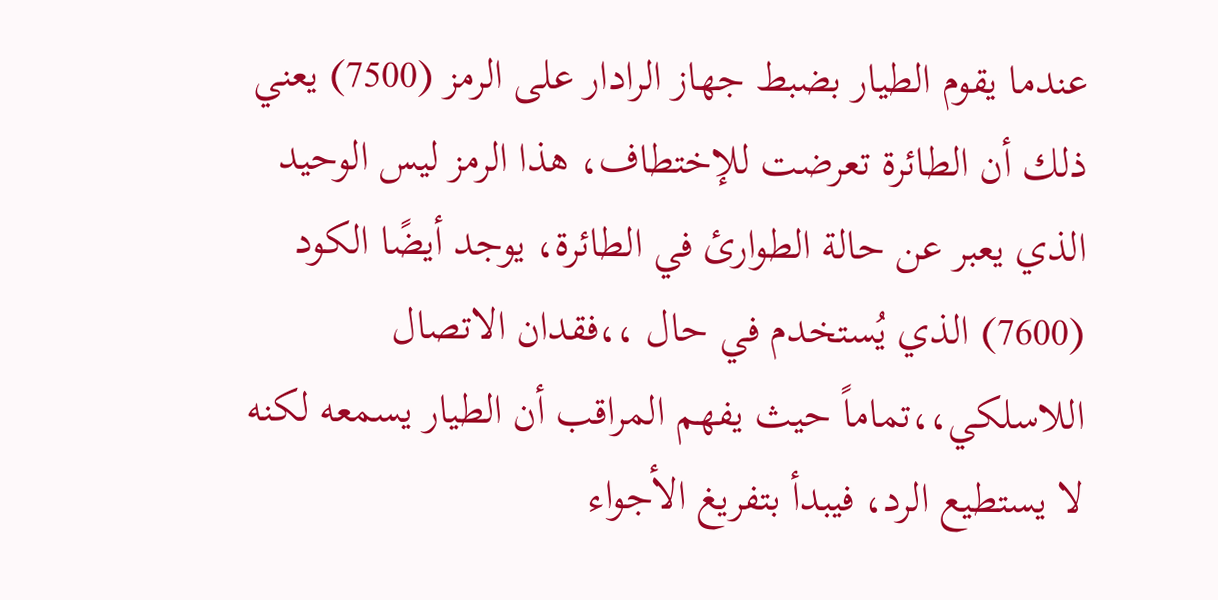عندما يقوم الطيار بضبط جهاز الرادار على الرمز (7500) يعني ذلك أن الطائرة تعرضت للإختطاف، هذا الرمز ليس الوحيد الذي يعبر عن حالة الطوارئ في الطائرة، يوجد أيضًا الكود (7600) الذي يُستخدم في حال ،،فقدان الاتصال اللاسلكي،،تماماً حيث يفهم المراقب أن الطيار يسمعه لكنه لا يستطيع الرد، فيبدأ بتفريغ الأجواء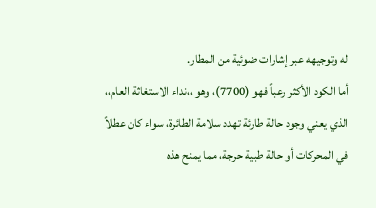له وتوجيهه عبر إشارات ضوئية من المطار.
أما الكود الأكثر رعباً فهو (7700)، وهو ،،نداء الاستغاثة العام،، الذي يعني وجود حالة طارئة تهدد سلامة الطائرة، سواء كان عطلاً في المحركات أو حالة طبية حرجة، مما يمنح هذه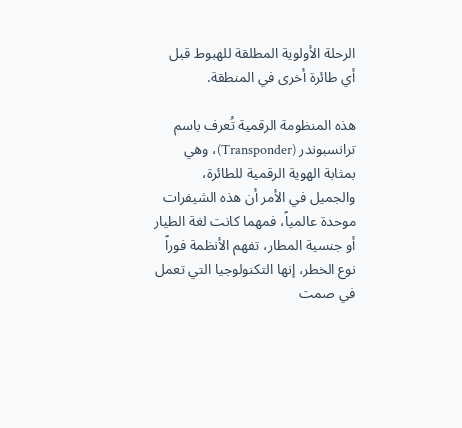الرحلة الأولوية المطلقة للهبوط قبل أي طائرة أخرى في المنطقة.

هذه المنظومة الرقمية تُعرف باسم ترانسبوندر (Transponder)، وهي بمثابة الهوية الرقمية للطائرة، والجميل في الأمر أن هذه الشيفرات موحدة عالمياً، فمهما كانت لغة الطيار أو جنسية المطار، تفهم الأنظمة فوراً نوع الخطر، إنها التكنولوجيا التي تعمل في صمت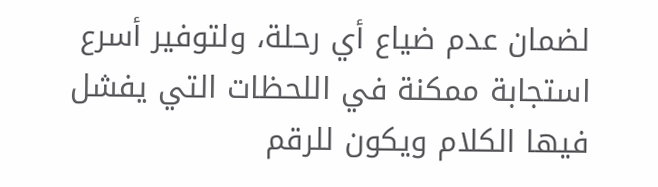لضمان عدم ضياع أي رحلة، ولتوفير أسرع استجابة ممكنة في اللحظات التي يفشل فيها الكلام ويكون للرقم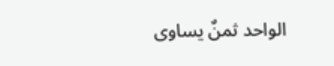الواحد ثمنٌ يساوى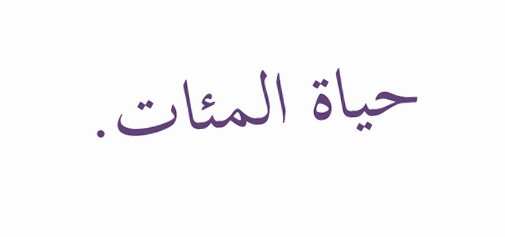حياة المئات.